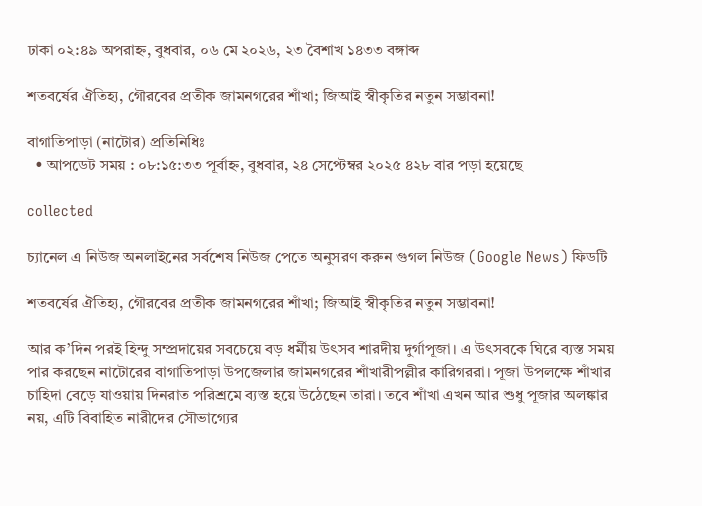ঢাকা ০২:৪৯ অপরাহ্ন, বুধবার, ০৬ মে ২০২৬, ২৩ বৈশাখ ১৪৩৩ বঙ্গাব্দ

শতবর্ষের ঐতিহ্য, গৌরবের প্রতীক জামনগরের শাঁখা; জিআই স্বীকৃতির নতুন সম্ভাবনা!

বাগাতিপাড়া (নাটোর) প্রতিনিধিঃ
  • আপডেট সময় : ০৮:১৫:৩৩ পূর্বাহ্ন, বুধবার, ২৪ সেপ্টেম্বর ২০২৫ ৪২৮ বার পড়া হয়েছে

collected

চ্যানেল এ নিউজ অনলাইনের সর্বশেষ নিউজ পেতে অনুসরণ করুন গুগল নিউজ (Google News) ফিডটি

শতবর্ষের ঐতিহ্য, গৌরবের প্রতীক জামনগরের শাঁখা; জিআই স্বীকৃতির নতুন সম্ভাবনা!

আর ক’দিন পরই হিন্দু সম্প্রদায়ের সবচেয়ে বড় ধর্মীয় উৎসব শারদীয় দুর্গাপূজা। এ উৎসবকে ঘিরে ব্যস্ত সময় পার করছেন নাটোরের বাগাতিপাড়া উপজেলার জামনগরের শাঁখারীপল্লীর কারিগররা। পূজা উপলক্ষে শাঁখার চাহিদা বেড়ে যাওয়ায় দিনরাত পরিশ্রমে ব্যস্ত হয়ে উঠেছেন তারা। তবে শাঁখা এখন আর শুধু পূজার অলঙ্কার নয়, এটি বিবাহিত নারীদের সৌভাগ্যের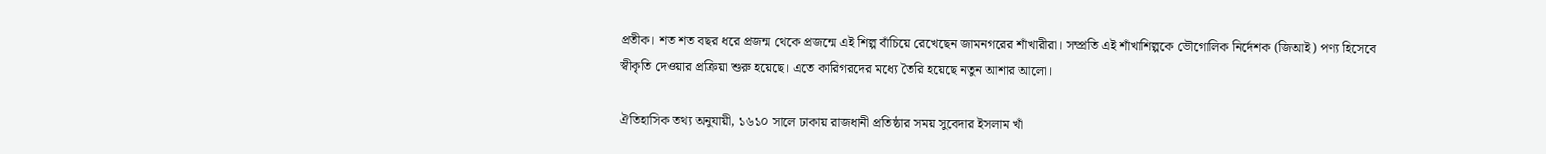প্রতীক। শত শত বছর ধরে প্রজন্ম থেকে প্রজন্মে এই শিল্প বাঁচিয়ে রেখেছেন জামনগরের শাঁখারীরা। সম্প্রতি এই শাঁখাশিল্পকে ভৌগোলিক নির্দেশক (জিআই) পণ্য হিসেবে স্বীকৃতি দেওয়ার প্রক্রিয়া শুরু হয়েছে। এতে কারিগরদের মধ্যে তৈরি হয়েছে নতুন আশার আলো।

ঐতিহাসিক তথ্য অনুযায়ী, ১৬১০ সালে ঢাকায় রাজধানী প্রতিষ্ঠার সময় সুবেদার ইসলাম খাঁ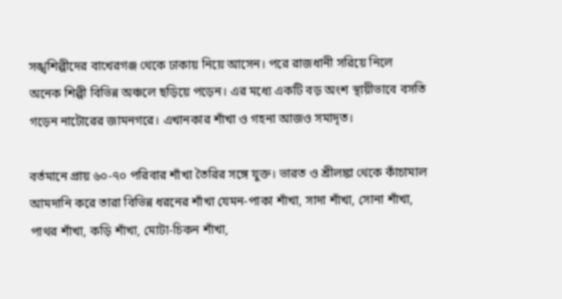সঙ্খশিল্পীদের বাখেরগঞ্জ থেকে ঢাকায় নিয়ে আসেন। পরে রাজধানী সরিয়ে নিলে অনেক শিল্পী বিভিন্ন অঞ্চলে ছড়িয়ে পড়েন। এর মধ্যে একটি বড় অংশ স্থায়ীভাবে বসতি গড়েন নাটোরের জামনগরে। এখানকার শাঁখা ও গহনা আজও সমাদৃত।

বর্তমানে প্রায় ৬০-৭০ পরিবার শাঁখা তৈরির সঙ্গে যুক্ত। ভারত ও শ্রীলঙ্কা থেকে কাঁচামাল আমদানি করে তারা বিভিন্ন ধরনের শাঁখা যেমন-পাকা শাঁখা, সাদা শাঁখা, সোনা শাঁখা, পাথর শাঁখা, কড়ি শাঁখা, মোটা-চিকন শাঁখা,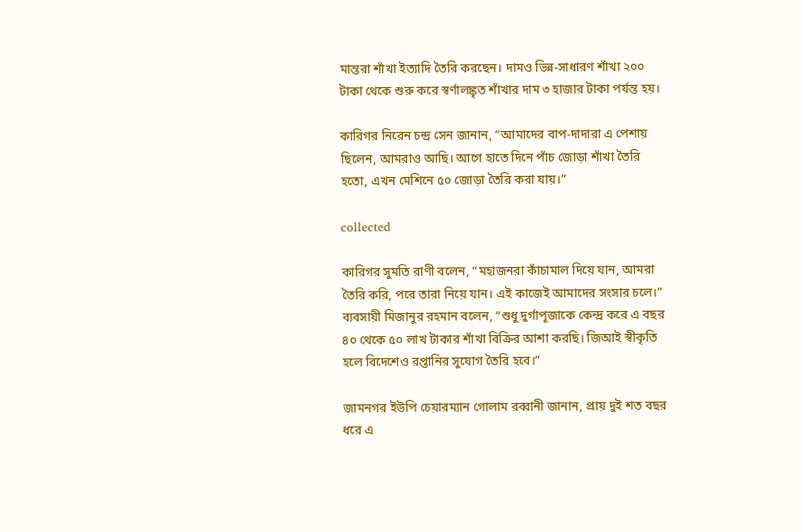মান্তরা শাঁখা ইত্যাদি তৈরি করছেন। দামও ভিন্ন-সাধারণ শাঁখা ২০০ টাকা থেকে শুরু করে স্বর্ণালঙ্কৃত শাঁখার দাম ৩ হাজার টাকা পর্যন্ত হয়।

কারিগর নিরেন চন্দ্র সেন জানান, “আমাদের বাপ-দাদারা এ পেশায় ছিলেন, আমরাও আছি। আগে হাতে দিনে পাঁচ জোড়া শাঁখা তৈরি হতো, এখন মেশিনে ৫০ জোড়া তৈরি করা যায়।”

collected

কারিগর সুমতি রাণী বলেন, “মহাজনরা কাঁচামাল দিয়ে যান, আমরা তৈরি করি, পরে তারা নিয়ে যান। এই কাজেই আমাদের সংসার চলে।”
ব্যবসায়ী মিজানুর রহমান বলেন, “শুধু দুর্গাপূজাকে কেন্দ্র করে এ বছর ৪০ থেকে ৫০ লাখ টাকার শাঁখা বিক্রির আশা করছি। জিআই স্বীকৃতি হলে বিদেশেও রপ্তানির সুযোগ তৈরি হবে।”

জামনগর ইউপি চেয়ারম্যান গোলাম রব্বানী জানান, প্রায় দুই শত বছর ধরে এ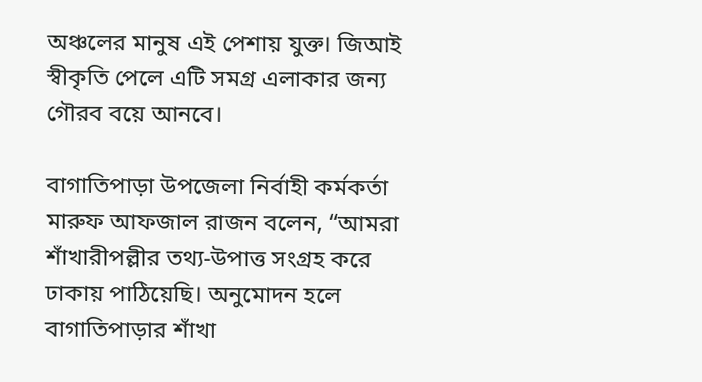অঞ্চলের মানুষ এই পেশায় যুক্ত। জিআই স্বীকৃতি পেলে এটি সমগ্র এলাকার জন্য গৌরব বয়ে আনবে।

বাগাতিপাড়া উপজেলা নির্বাহী কর্মকর্তা মারুফ আফজাল রাজন বলেন, “আমরা শাঁখারীপল্লীর তথ্য-উপাত্ত সংগ্রহ করে ঢাকায় পাঠিয়েছি। অনুমোদন হলে বাগাতিপাড়ার শাঁখা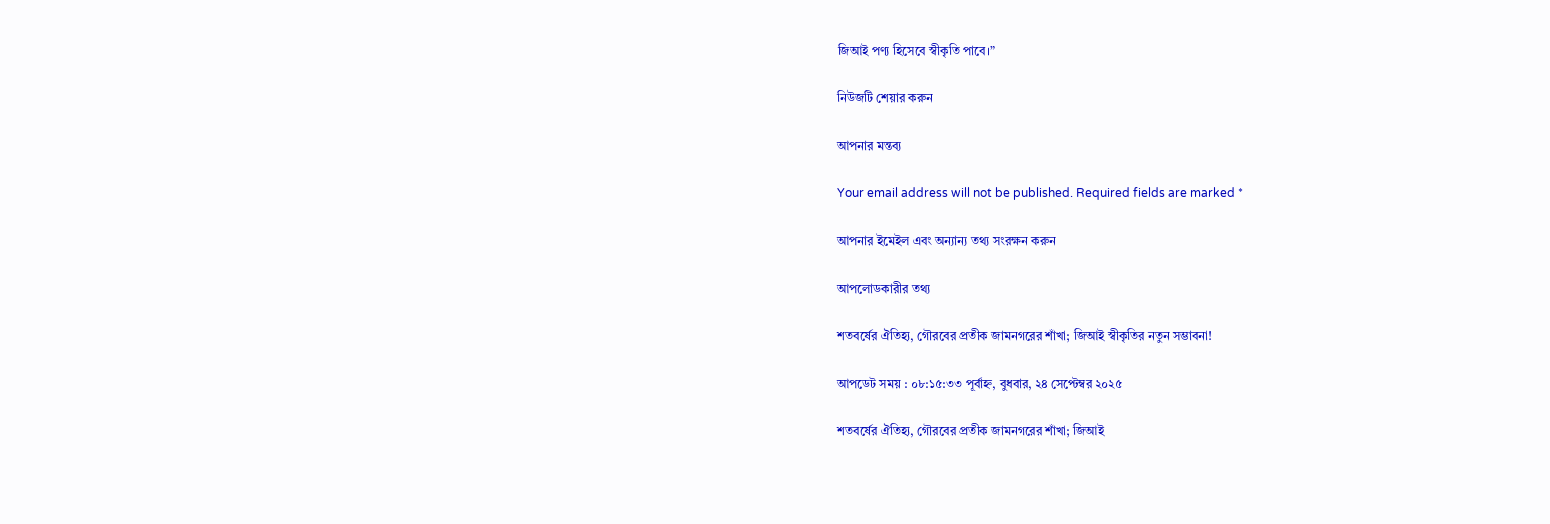জিআই পণ্য হিসেবে স্বীকৃতি পাবে।”

নিউজটি শেয়ার করুন

আপনার মন্তব্য

Your email address will not be published. Required fields are marked *

আপনার ইমেইল এবং অন্যান্য তথ্য সংরক্ষন করুন

আপলোডকারীর তথ্য

শতবর্ষের ঐতিহ্য, গৌরবের প্রতীক জামনগরের শাঁখা; জিআই স্বীকৃতির নতুন সম্ভাবনা!

আপডেট সময় : ০৮:১৫:৩৩ পূর্বাহ্ন, বুধবার, ২৪ সেপ্টেম্বর ২০২৫

শতবর্ষের ঐতিহ্য, গৌরবের প্রতীক জামনগরের শাঁখা; জিআই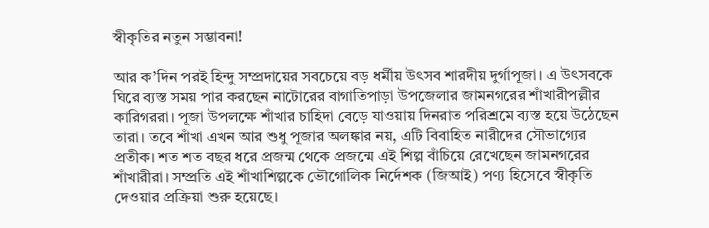স্বীকৃতির নতুন সম্ভাবনা!

আর ক’দিন পরই হিন্দু সম্প্রদায়ের সবচেয়ে বড় ধর্মীয় উৎসব শারদীয় দুর্গাপূজা। এ উৎসবকে ঘিরে ব্যস্ত সময় পার করছেন নাটোরের বাগাতিপাড়া উপজেলার জামনগরের শাঁখারীপল্লীর কারিগররা। পূজা উপলক্ষে শাঁখার চাহিদা বেড়ে যাওয়ায় দিনরাত পরিশ্রমে ব্যস্ত হয়ে উঠেছেন তারা। তবে শাঁখা এখন আর শুধু পূজার অলঙ্কার নয়, এটি বিবাহিত নারীদের সৌভাগ্যের প্রতীক। শত শত বছর ধরে প্রজন্ম থেকে প্রজন্মে এই শিল্প বাঁচিয়ে রেখেছেন জামনগরের শাঁখারীরা। সম্প্রতি এই শাঁখাশিল্পকে ভৌগোলিক নির্দেশক (জিআই) পণ্য হিসেবে স্বীকৃতি দেওয়ার প্রক্রিয়া শুরু হয়েছে।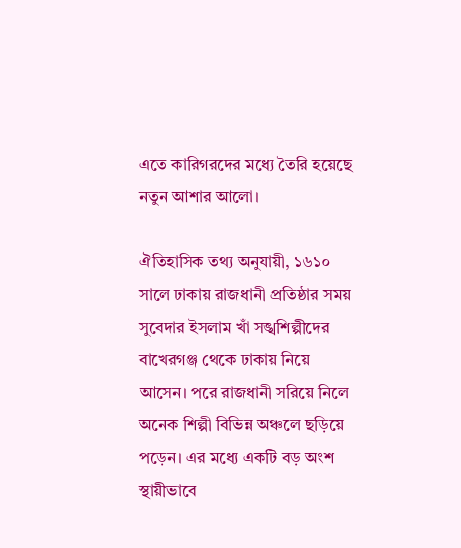এতে কারিগরদের মধ্যে তৈরি হয়েছে নতুন আশার আলো।

ঐতিহাসিক তথ্য অনুযায়ী, ১৬১০ সালে ঢাকায় রাজধানী প্রতিষ্ঠার সময় সুবেদার ইসলাম খাঁ সঙ্খশিল্পীদের বাখেরগঞ্জ থেকে ঢাকায় নিয়ে আসেন। পরে রাজধানী সরিয়ে নিলে অনেক শিল্পী বিভিন্ন অঞ্চলে ছড়িয়ে পড়েন। এর মধ্যে একটি বড় অংশ স্থায়ীভাবে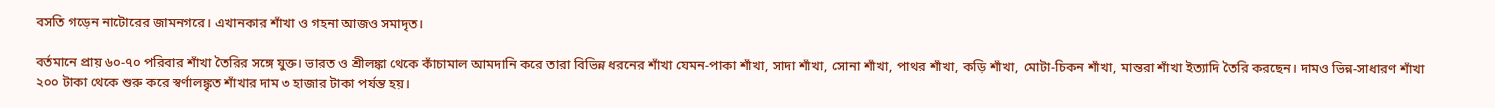বসতি গড়েন নাটোরের জামনগরে। এখানকার শাঁখা ও গহনা আজও সমাদৃত।

বর্তমানে প্রায় ৬০-৭০ পরিবার শাঁখা তৈরির সঙ্গে যুক্ত। ভারত ও শ্রীলঙ্কা থেকে কাঁচামাল আমদানি করে তারা বিভিন্ন ধরনের শাঁখা যেমন-পাকা শাঁখা, সাদা শাঁখা, সোনা শাঁখা, পাথর শাঁখা, কড়ি শাঁখা, মোটা-চিকন শাঁখা, মান্তরা শাঁখা ইত্যাদি তৈরি করছেন। দামও ভিন্ন-সাধারণ শাঁখা ২০০ টাকা থেকে শুরু করে স্বর্ণালঙ্কৃত শাঁখার দাম ৩ হাজার টাকা পর্যন্ত হয়।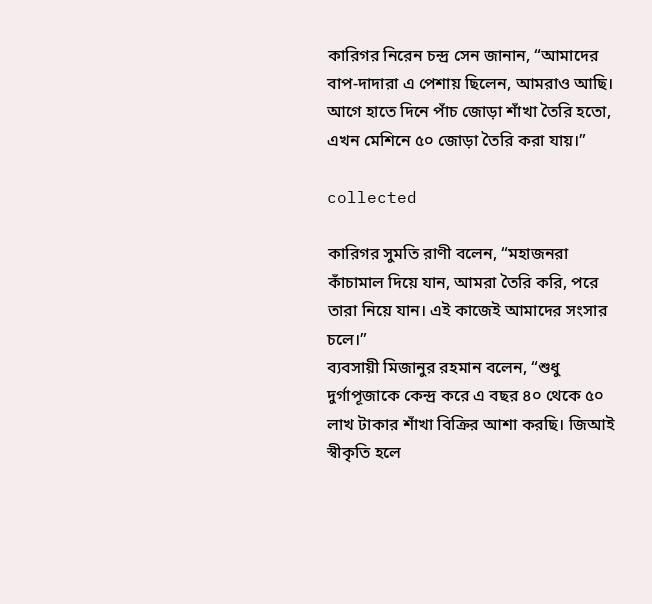কারিগর নিরেন চন্দ্র সেন জানান, “আমাদের বাপ-দাদারা এ পেশায় ছিলেন, আমরাও আছি। আগে হাতে দিনে পাঁচ জোড়া শাঁখা তৈরি হতো, এখন মেশিনে ৫০ জোড়া তৈরি করা যায়।”

collected

কারিগর সুমতি রাণী বলেন, “মহাজনরা কাঁচামাল দিয়ে যান, আমরা তৈরি করি, পরে তারা নিয়ে যান। এই কাজেই আমাদের সংসার চলে।”
ব্যবসায়ী মিজানুর রহমান বলেন, “শুধু দুর্গাপূজাকে কেন্দ্র করে এ বছর ৪০ থেকে ৫০ লাখ টাকার শাঁখা বিক্রির আশা করছি। জিআই স্বীকৃতি হলে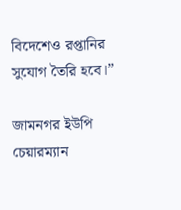বিদেশেও রপ্তানির সুযোগ তৈরি হবে।”

জামনগর ইউপি চেয়ারম্যান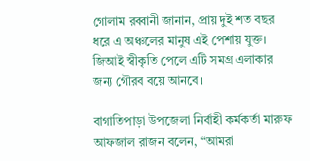গোলাম রব্বানী জানান, প্রায় দুই শত বছর ধরে এ অঞ্চলের মানুষ এই পেশায় যুক্ত। জিআই স্বীকৃতি পেলে এটি সমগ্র এলাকার জন্য গৌরব বয়ে আনবে।

বাগাতিপাড়া উপজেলা নির্বাহী কর্মকর্তা মারুফ আফজাল রাজন বলেন, “আমরা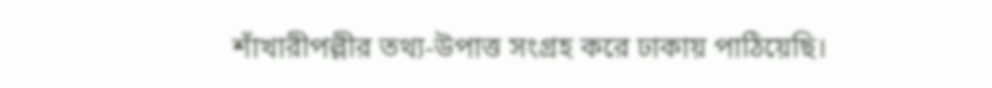শাঁখারীপল্লীর তথ্য-উপাত্ত সংগ্রহ করে ঢাকায় পাঠিয়েছি।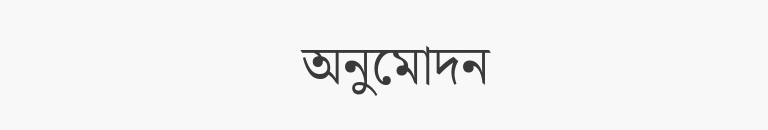অনুমোদন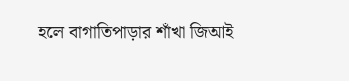হলে বাগাতিপাড়ার শাঁখা জিআই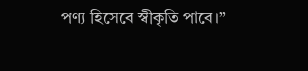পণ্য হিসেবে স্বীকৃতি পাবে।”